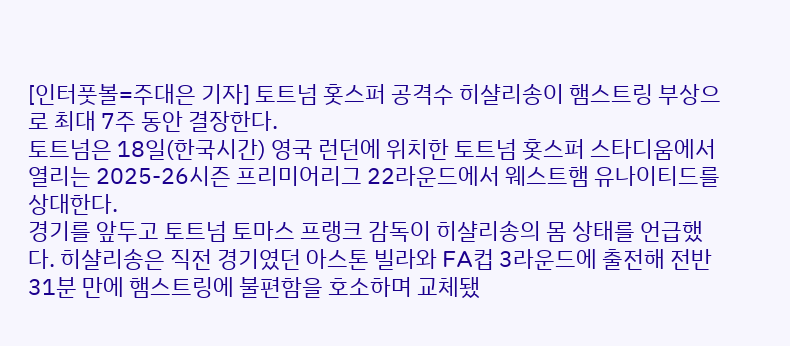[인터풋볼=주대은 기자] 토트넘 홋스퍼 공격수 히샬리송이 햄스트링 부상으로 최대 7주 동안 결장한다.
토트넘은 18일(한국시간) 영국 런던에 위치한 토트넘 홋스퍼 스타디움에서 열리는 2025-26시즌 프리미어리그 22라운드에서 웨스트햄 유나이티드를 상대한다.
경기를 앞두고 토트넘 토마스 프랭크 감독이 히샬리송의 몸 상태를 언급했다. 히샬리송은 직전 경기였던 아스톤 빌라와 FA컵 3라운드에 출전해 전반 31분 만에 햄스트링에 불편함을 호소하며 교체됐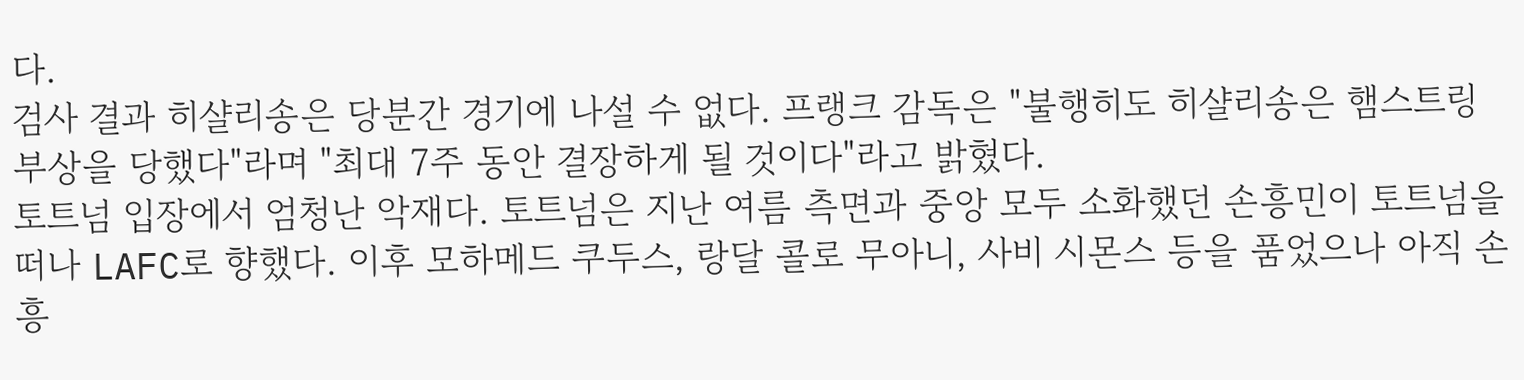다.
검사 결과 히샬리송은 당분간 경기에 나설 수 없다. 프랭크 감독은 "불행히도 히샬리송은 햄스트링 부상을 당했다"라며 "최대 7주 동안 결장하게 될 것이다"라고 밝혔다.
토트넘 입장에서 엄청난 악재다. 토트넘은 지난 여름 측면과 중앙 모두 소화했던 손흥민이 토트넘을 떠나 LAFC로 향했다. 이후 모하메드 쿠두스, 랑달 콜로 무아니, 사비 시몬스 등을 품었으나 아직 손흥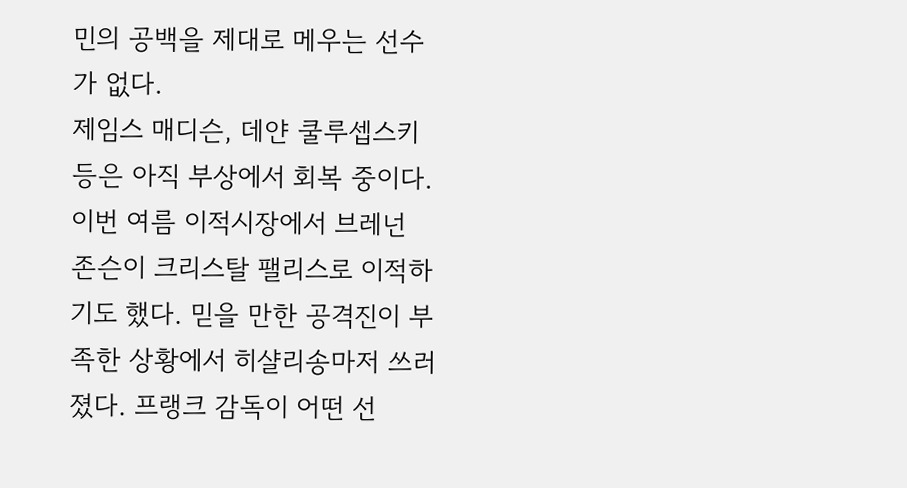민의 공백을 제대로 메우는 선수가 없다.
제임스 매디슨, 데얀 쿨루셉스키 등은 아직 부상에서 회복 중이다. 이번 여름 이적시장에서 브레넌 존슨이 크리스탈 팰리스로 이적하기도 했다. 믿을 만한 공격진이 부족한 상황에서 히샬리송마저 쓰러졌다. 프랭크 감독이 어떤 선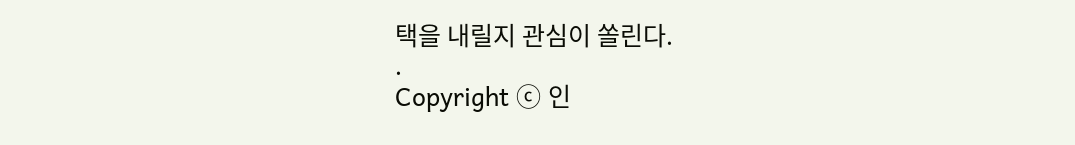택을 내릴지 관심이 쏠린다.
.
Copyright ⓒ 인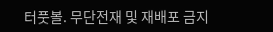터풋볼. 무단전재 및 재배포 금지